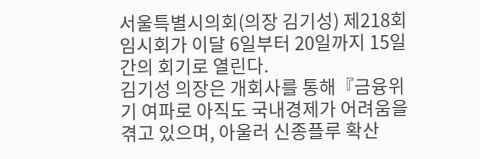서울특별시의회(의장 김기성) 제218회 임시회가 이달 6일부터 20일까지 15일간의 회기로 열린다.
김기성 의장은 개회사를 통해『금융위기 여파로 아직도 국내경제가 어려움을 겪고 있으며, 아울러 신종플루 확산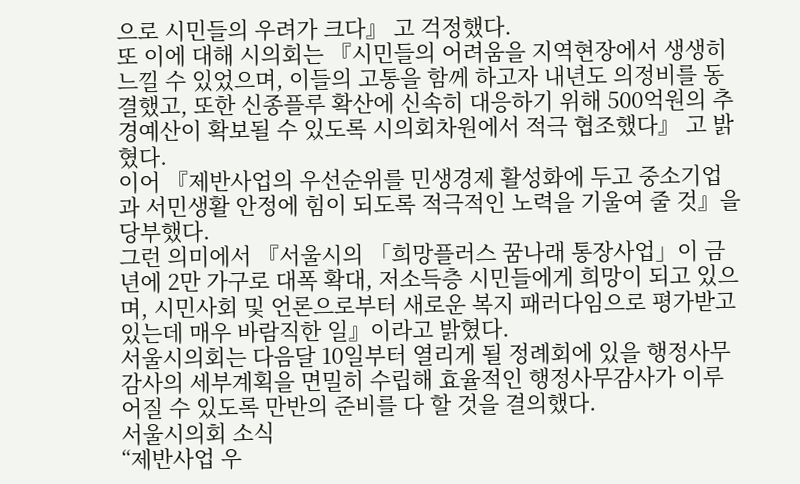으로 시민들의 우려가 크다』 고 걱정했다.
또 이에 대해 시의회는 『시민들의 어려움을 지역현장에서 생생히 느낄 수 있었으며, 이들의 고통을 함께 하고자 내년도 의정비를 동결했고, 또한 신종플루 확산에 신속히 대응하기 위해 500억원의 추경예산이 확보될 수 있도록 시의회차원에서 적극 협조했다』 고 밝혔다.
이어 『제반사업의 우선순위를 민생경제 활성화에 두고 중소기업과 서민생활 안정에 힘이 되도록 적극적인 노력을 기울여 줄 것』을 당부했다.
그런 의미에서 『서울시의 「희망플러스 꿈나래 통장사업」이 금년에 2만 가구로 대폭 확대, 저소득층 시민들에게 희망이 되고 있으며, 시민사회 및 언론으로부터 새로운 복지 패러다임으로 평가받고 있는데 매우 바람직한 일』이라고 밝혔다.
서울시의회는 다음달 10일부터 열리게 될 정례회에 있을 행정사무감사의 세부계획을 면밀히 수립해 효율적인 행정사무감사가 이루어질 수 있도록 만반의 준비를 다 할 것을 결의했다.
서울시의회 소식
“제반사업 우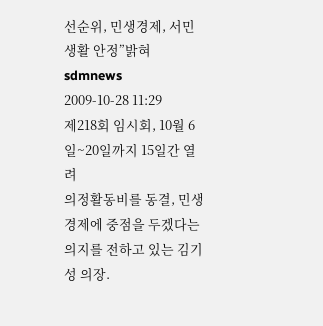선순위, 민생경제, 서민생활 안정”밝혀
sdmnews
2009-10-28 11:29
제218회 임시회, 10월 6일~20일까지 15일간 열려
의정활동비를 동결, 민생경제에 중점을 두겠다는 의지를 전하고 있는 김기성 의장.